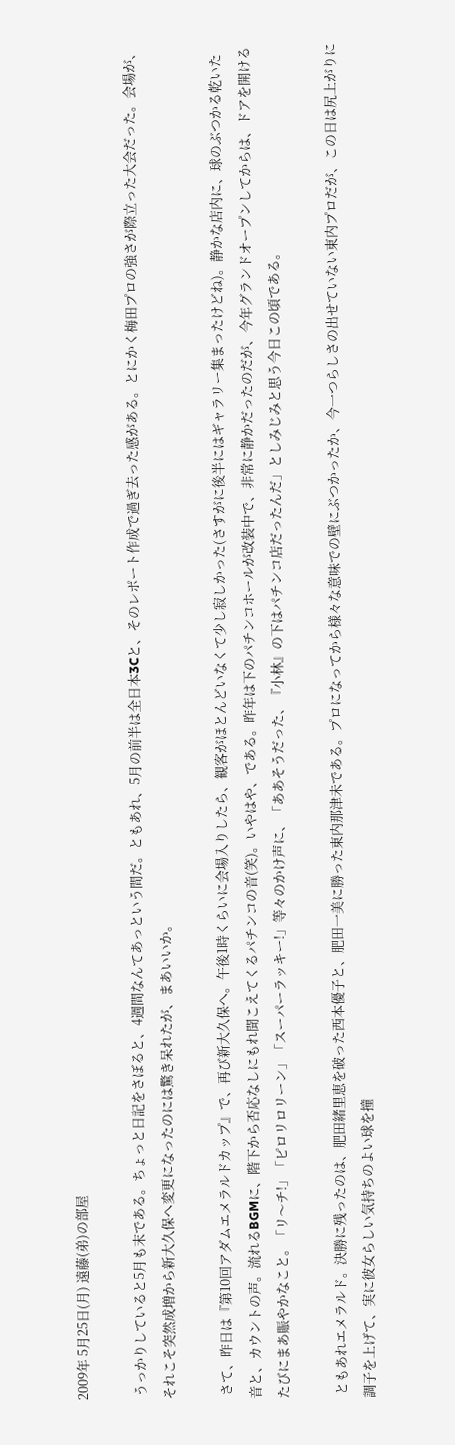2009年 5月25日(月) 遠藤(弟)の部屋

 うっかりしていると5月も末である。ちょっと日記をさぼると、4週間なんてあっという間だ。ともあれ、5月の前半は全日本3Cと、そのレポート作成で過ぎ去った感がある。とにかく梅田プロの強さが際立った大会だった。会場が、それこそ突然成増から新大久保へ変更になったのには驚き呆れたが、まあいいか。

 さて、昨日は『第10回アダムエメラルドカップ』で、再び新大久保へ。午後1時くらいに会場入りしたら、観客がほとんどいなくて少し寂しかった(さすがに後半にはギャラリー集まったけどね)。静かな店内に、球のぶつかる乾いた音と、カウントの声。流れるBGMに、階下から否応なしにもれ聞こえてくるパチンコの音(笑)。いやはや、である。昨年は下のパチンコホールが改装中で、非常に静かだったのだが、今年グランドオープンしてからは、ドアを開けるたびにまあ賑やかなこと。「リ〜チ!」「ピロリロリーン」「スーパーラッキー!」等々のかけ声に、「ああそうだった、『小林』の下はパチンコ店だったんだ」としみじみと思う今日この頃である。

 ともあれエメラルド。決勝に残ったのは、肥田緒里恵を破った西本優子と、肥田一美に勝った東内那津未である。プロになってから様々な意味での壁にぶつかったか、今一つらしさの出せていない東内プロだが、この日は尻上がりに調子を上げて、実に彼女らしい気持ちのよい球を撞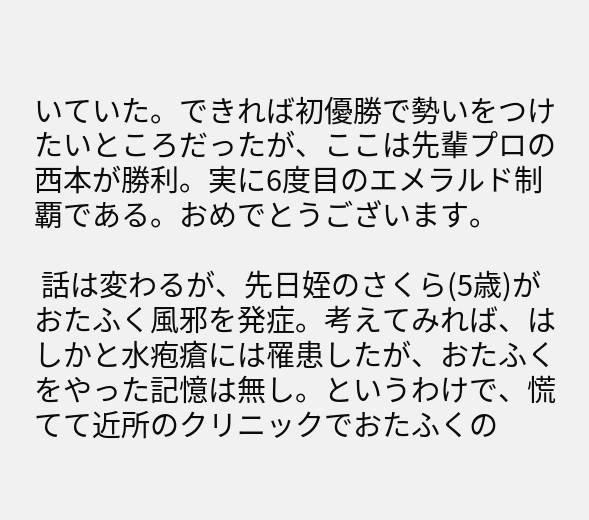いていた。できれば初優勝で勢いをつけたいところだったが、ここは先輩プロの西本が勝利。実に6度目のエメラルド制覇である。おめでとうございます。

 話は変わるが、先日姪のさくら(5歳)がおたふく風邪を発症。考えてみれば、はしかと水疱瘡には罹患したが、おたふくをやった記憶は無し。というわけで、慌てて近所のクリニックでおたふくの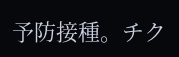予防接種。チク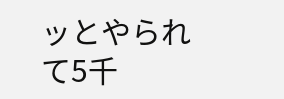ッとやられて5千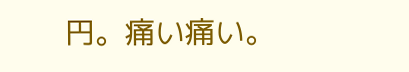円。痛い痛い。